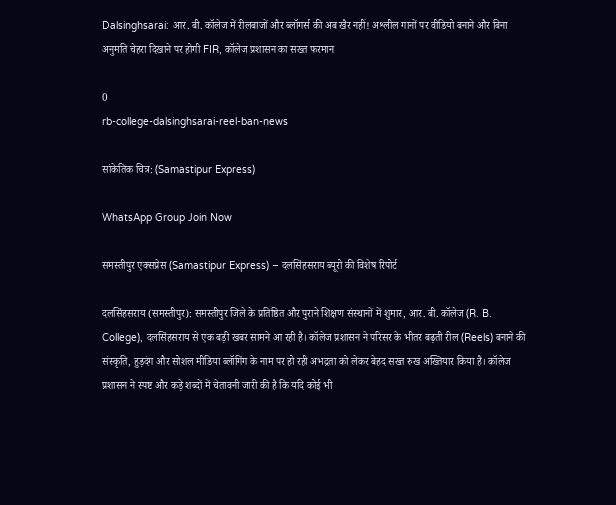Dalsinghsarai: आर. बी. कॉलेज में रीलबाजों और ब्लॉगर्स की अब खैर नहीं! अश्लील गानों पर वीडियो बनाने और बिना अनुमति चेहरा दिखाने पर होगी FIR, कॉलेज प्रशासन का सख्त फरमान

0
rb-college-dalsinghsarai-reel-ban-news

सांकेतिक चित्र: (Samastipur Express)

WhatsApp Group Join Now

समस्तीपुर एक्सप्रेस (Samastipur Express) – दलसिंहसराय ब्यूरो की विशेष रिपोर्ट

दलसिंहसराय (समस्तीपुर): समस्तीपुर जिले के प्रतिष्ठित और पुराने शिक्षण संस्थानों में शुमार, आर. बी. कॉलेज (R. B. College), दलसिंहसराय से एक बड़ी खबर सामने आ रही है। कॉलेज प्रशासन ने परिसर के भीतर बढ़ती रील (Reels) बनाने की संस्कृति, हुड़दंग और सोशल मीडिया ब्लॉगिंग के नाम पर हो रही अभद्रता को लेकर बेहद सख्त रुख अख्तियार किया है। कॉलेज प्रशासन ने स्पष्ट और कड़े शब्दों में चेतावनी जारी की है कि यदि कोई भी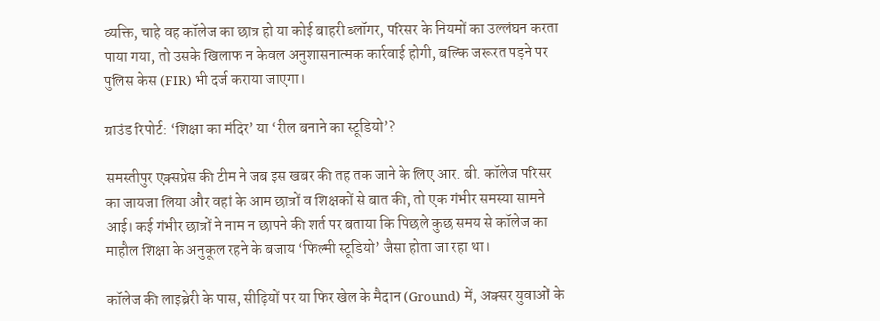व्यक्ति, चाहे वह कॉलेज का छात्र हो या कोई बाहरी ब्लॉगर, परिसर के नियमों का उल्लंघन करता पाया गया, तो उसके खिलाफ न केवल अनुशासनात्मक कार्रवाई होगी, बल्कि जरूरत पड़ने पर पुलिस केस (FIR) भी दर्ज कराया जाएगा।

ग्राउंड रिपोर्ट: ‘शिक्षा का मंदिर’ या ‘रील बनाने का स्टूडियो’?

समस्तीपुर एक्सप्रेस की टीम ने जब इस खबर की तह तक जाने के लिए आर. बी. कॉलेज परिसर का जायजा लिया और वहां के आम छात्रों व शिक्षकों से बात की, तो एक गंभीर समस्या सामने आई। कई गंभीर छात्रों ने नाम न छापने की शर्त पर बताया कि पिछले कुछ समय से कॉलेज का माहौल शिक्षा के अनुकूल रहने के बजाय ‘फिल्मी स्टूडियो’ जैसा होता जा रहा था।

कॉलेज की लाइब्रेरी के पास, सीढ़ियों पर या फिर खेल के मैदान (Ground) में, अक्सर युवाओं के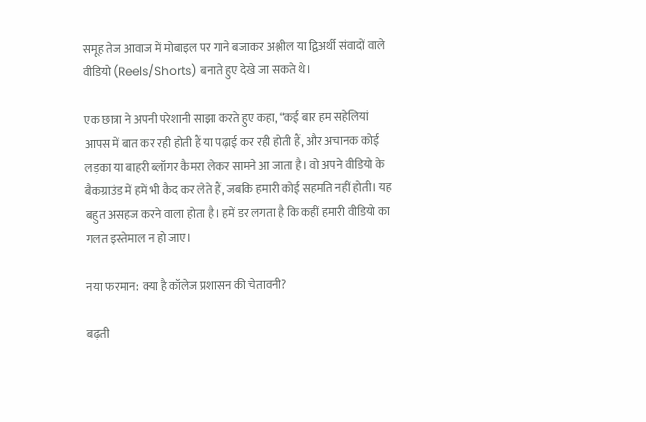समूह तेज आवाज में मोबाइल पर गाने बजाकर अश्लील या द्विअर्थी संवादों वाले वीडियो (Reels/Shorts) बनाते हुए देखे जा सकते थे।

एक छात्रा ने अपनी परेशानी साझा करते हुए कहा, “कई बार हम सहेलियां आपस में बात कर रही होती हैं या पढ़ाई कर रही होती हैं, और अचानक कोई लड़का या बाहरी ब्लॉगर कैमरा लेकर सामने आ जाता है। वो अपने वीडियो के बैकग्राउंड में हमें भी कैद कर लेते हैं, जबकि हमारी कोई सहमति नहीं होती। यह बहुत असहज करने वाला होता है। हमें डर लगता है कि कहीं हमारी वीडियो का गलत इस्तेमाल न हो जाए।

नया फरमान: क्या है कॉलेज प्रशासन की चेतावनी?

बढ़ती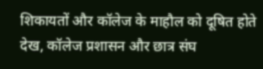शिकायतों और कॉलेज के माहौल को दूषित होते देख, कॉलेज प्रशासन और छात्र संघ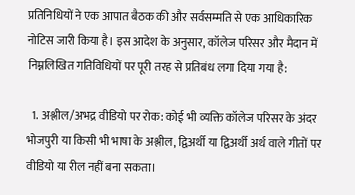प्रतिनिधियों ने एक आपात बैठक की और सर्वसम्मति से एक आधिकारिक नोटिस जारी किया है। इस आदेश के अनुसार, कॉलेज परिसर और मैदान में निम्नलिखित गतिविधियों पर पूरी तरह से प्रतिबंध लगा दिया गया है:

  1. अश्लील/अभद्र वीडियो पर रोक: कोई भी व्यक्ति कॉलेज परिसर के अंदर भोजपुरी या किसी भी भाषा के अश्लील, द्विअर्थी या द्विअर्थी अर्थ वाले गीतों पर वीडियो या रील नहीं बना सकता।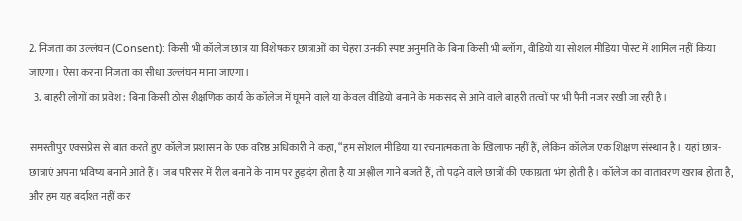2. निजता का उल्लंघन (Consent): किसी भी कॉलेज छात्र या विशेषकर छात्राओं का चेहरा उनकी स्पष्ट अनुमति के बिना किसी भी ब्लॉग, वीडियो या सोशल मीडिया पोस्ट में शामिल नहीं किया जाएगा। ऐसा करना निजता का सीधा उल्लंघन माना जाएगा।
  3. बाहरी लोगों का प्रवेश: बिना किसी ठोस शैक्षणिक कार्य के कॉलेज में घूमने वाले या केवल वीडियो बनाने के मकसद से आने वाले बाहरी तत्वों पर भी पैनी नजर रखी जा रही है।

समस्तीपुर एक्सप्रेस से बात करते हुए कॉलेज प्रशासन के एक वरिष्ठ अधिकारी ने कहा, “हम सोशल मीडिया या रचनात्मकता के खिलाफ नहीं हैं, लेकिन कॉलेज एक शिक्षण संस्थान है। यहां छात्र-छात्राएं अपना भविष्य बनाने आते हैं। जब परिसर में रील बनाने के नाम पर हुड़दंग होता है या अश्लील गाने बजते हैं, तो पढ़ने वाले छात्रों की एकाग्रता भंग होती है। कॉलेज का वातावरण खराब होता है, और हम यह बर्दाश्त नहीं कर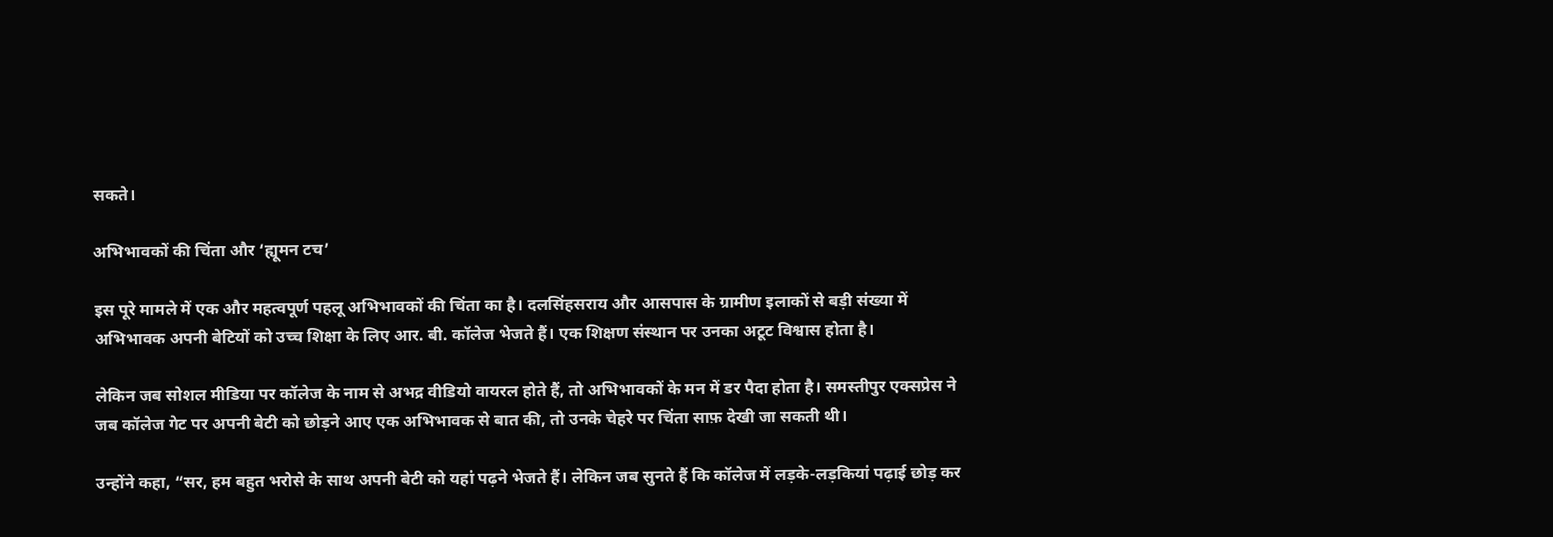सकते।

अभिभावकों की चिंता और ‘ह्यूमन टच’

इस पूरे मामले में एक और महत्वपूर्ण पहलू अभिभावकों की चिंता का है। दलसिंहसराय और आसपास के ग्रामीण इलाकों से बड़ी संख्या में अभिभावक अपनी बेटियों को उच्च शिक्षा के लिए आर. बी. कॉलेज भेजते हैं। एक शिक्षण संस्थान पर उनका अटूट विश्वास होता है।

लेकिन जब सोशल मीडिया पर कॉलेज के नाम से अभद्र वीडियो वायरल होते हैं, तो अभिभावकों के मन में डर पैदा होता है। समस्तीपुर एक्सप्रेस ने जब कॉलेज गेट पर अपनी बेटी को छोड़ने आए एक अभिभावक से बात की, तो उनके चेहरे पर चिंता साफ़ देखी जा सकती थी।

उन्होंने कहा, “सर, हम बहुत भरोसे के साथ अपनी बेटी को यहां पढ़ने भेजते हैं। लेकिन जब सुनते हैं कि कॉलेज में लड़के-लड़कियां पढ़ाई छोड़ कर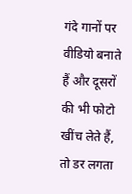गंदे गानों पर वीडियो बनाते हैं और दूसरों की भी फोटो खींच लेते हैं, तो डर लगता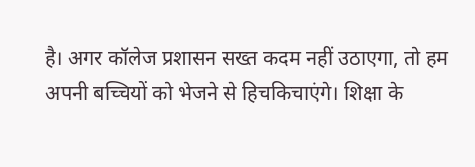है। अगर कॉलेज प्रशासन सख्त कदम नहीं उठाएगा, तो हम अपनी बच्चियों को भेजने से हिचकिचाएंगे। शिक्षा के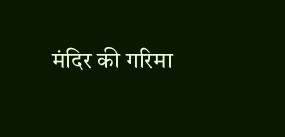मंदिर की गरिमा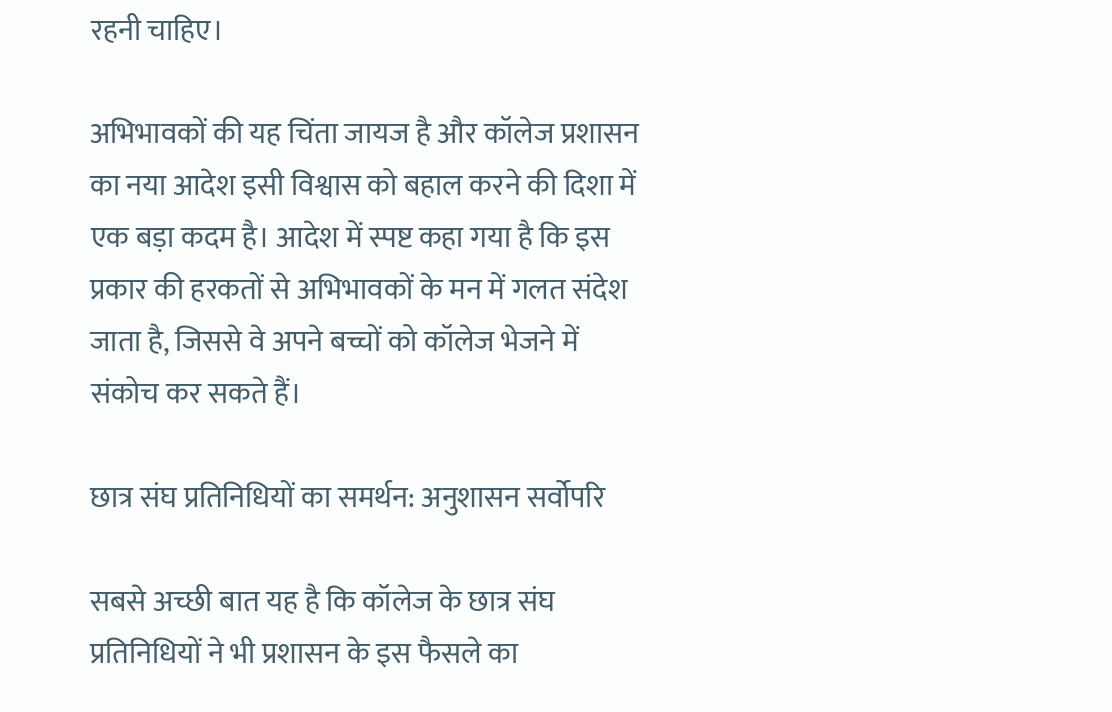रहनी चाहिए।

अभिभावकों की यह चिंता जायज है और कॉलेज प्रशासन का नया आदेश इसी विश्वास को बहाल करने की दिशा में एक बड़ा कदम है। आदेश में स्पष्ट कहा गया है कि इस प्रकार की हरकतों से अभिभावकों के मन में गलत संदेश जाता है, जिससे वे अपने बच्चों को कॉलेज भेजने में संकोच कर सकते हैं।

छात्र संघ प्रतिनिधियों का समर्थन: अनुशासन सर्वोपरि

सबसे अच्छी बात यह है कि कॉलेज के छात्र संघ प्रतिनिधियों ने भी प्रशासन के इस फैसले का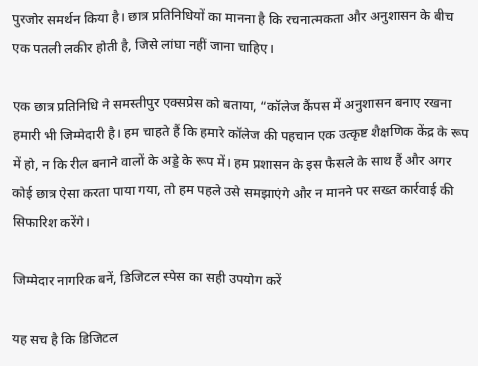पुरजोर समर्थन किया है। छात्र प्रतिनिधियों का मानना है कि रचनात्मकता और अनुशासन के बीच एक पतली लकीर होती है, जिसे लांघा नहीं जाना चाहिए।

एक छात्र प्रतिनिधि ने समस्तीपुर एक्सप्रेस को बताया, “कॉलेज कैंपस में अनुशासन बनाए रखना हमारी भी जिम्मेदारी है। हम चाहते हैं कि हमारे कॉलेज की पहचान एक उत्कृष्ट शैक्षणिक केंद्र के रूप में हो, न कि रील बनाने वालों के अड्डे के रूप में। हम प्रशासन के इस फैसले के साथ हैं और अगर कोई छात्र ऐसा करता पाया गया, तो हम पहले उसे समझाएंगे और न मानने पर सख्त कार्रवाई की सिफारिश करेंगे।

जिम्मेदार नागरिक बनें, डिजिटल स्पेस का सही उपयोग करें

यह सच है कि डिजिटल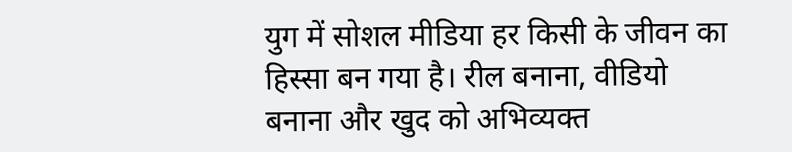युग में सोशल मीडिया हर किसी के जीवन का हिस्सा बन गया है। रील बनाना, वीडियो बनाना और खुद को अभिव्यक्त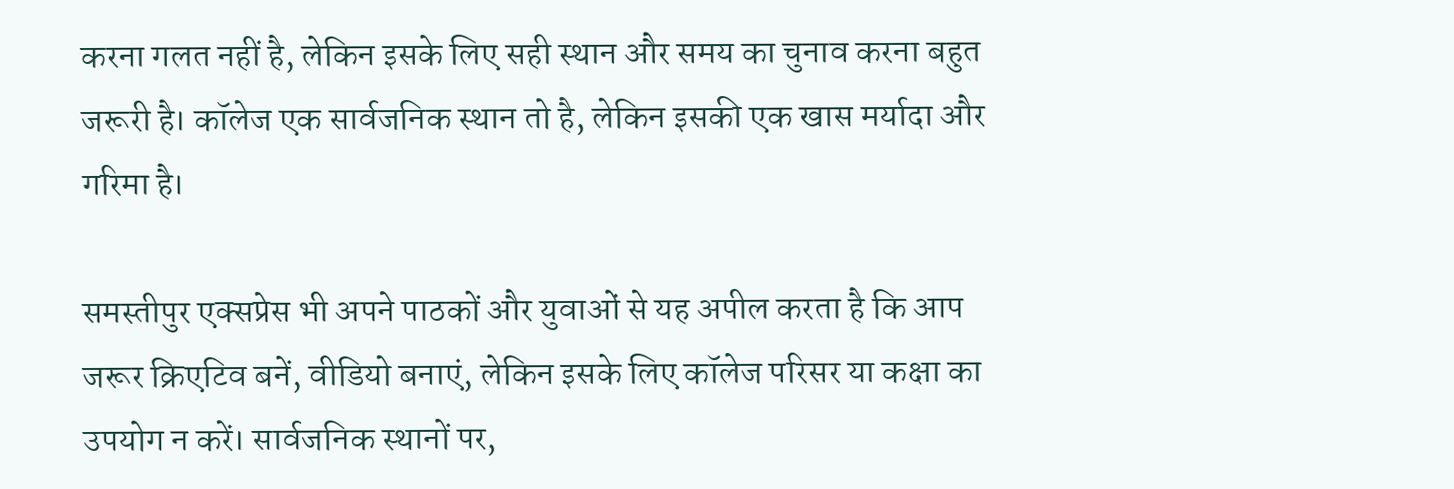करना गलत नहीं है, लेकिन इसके लिए सही स्थान और समय का चुनाव करना बहुत जरूरी है। कॉलेज एक सार्वजनिक स्थान तो है, लेकिन इसकी एक खास मर्यादा और गरिमा है।

समस्तीपुर एक्सप्रेस भी अपने पाठकों और युवाओं से यह अपील करता है कि आप जरूर क्रिएटिव बनें, वीडियो बनाएं, लेकिन इसके लिए कॉलेज परिसर या कक्षा का उपयोग न करें। सार्वजनिक स्थानों पर,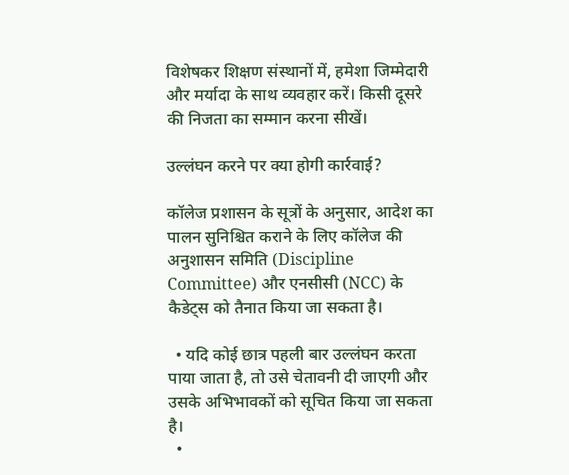विशेषकर शिक्षण संस्थानों में, हमेशा जिम्मेदारी और मर्यादा के साथ व्यवहार करें। किसी दूसरे की निजता का सम्मान करना सीखें।

उल्लंघन करने पर क्या होगी कार्रवाई?

कॉलेज प्रशासन के सूत्रों के अनुसार, आदेश का पालन सुनिश्चित कराने के लिए कॉलेज की अनुशासन समिति (Discipline Committee) और एनसीसी (NCC) के कैडेट्स को तैनात किया जा सकता है।

  • यदि कोई छात्र पहली बार उल्लंघन करता पाया जाता है, तो उसे चेतावनी दी जाएगी और उसके अभिभावकों को सूचित किया जा सकता है।
  •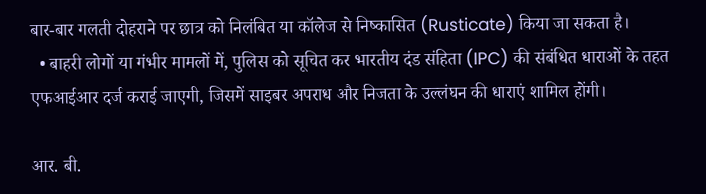बार-बार गलती दोहराने पर छात्र को निलंबित या कॉलेज से निष्कासित (Rusticate) किया जा सकता है।
  • बाहरी लोगों या गंभीर मामलों में, पुलिस को सूचित कर भारतीय दंड संहिता (IPC) की संबंधित धाराओं के तहत एफआईआर दर्ज कराई जाएगी, जिसमें साइबर अपराध और निजता के उल्लंघन की धाराएं शामिल होंगी।

आर. बी.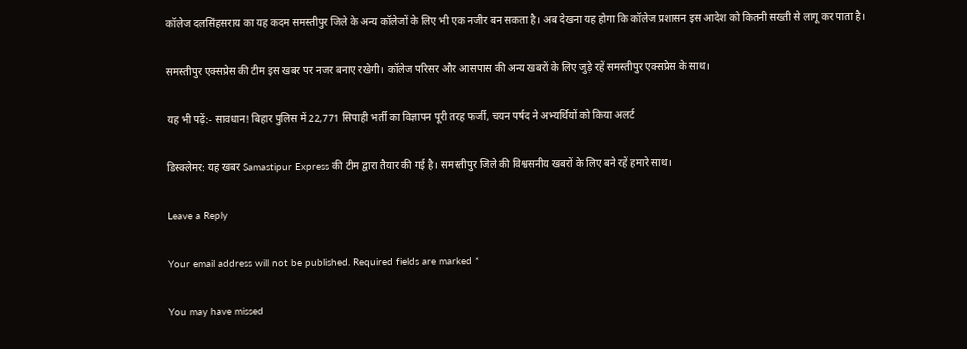कॉलेज दलसिंहसराय का यह कदम समस्तीपुर जिले के अन्य कॉलेजों के लिए भी एक नजीर बन सकता है। अब देखना यह होगा कि कॉलेज प्रशासन इस आदेश को कितनी सख्ती से लागू कर पाता है।

समस्तीपुर एक्सप्रेस की टीम इस खबर पर नजर बनाए रखेगी। कॉलेज परिसर और आसपास की अन्य खबरों के लिए जुड़े रहें समस्तीपुर एक्सप्रेस के साथ।

यह भी पढ़ें:- सावधान! बिहार पुलिस में 22,771 सिपाही भर्ती का विज्ञापन पूरी तरह फर्जी, चयन पर्षद ने अभ्यर्थियों को किया अलर्ट

डिस्क्लेमर: यह खबर Samastipur Express की टीम द्वारा तैयार की गई है। समस्तीपुर जिले की विश्वसनीय खबरों के लिए बने रहें हमारे साथ।

Leave a Reply

Your email address will not be published. Required fields are marked *

You may have missed